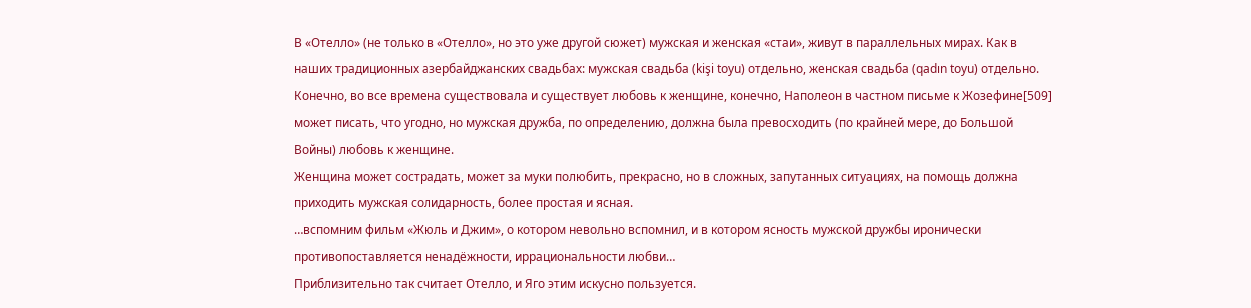В «Отелло» (не только в «Отелло», но это уже другой сюжет) мужская и женская «стаи», живут в параллельных мирах. Как в наших традиционных азербайджанских свадьбах: мужская свадьба (kişi toyu) отдельно, женская свадьба (qadın toyu) отдельно. Конечно, во все времена существовала и существует любовь к женщине, конечно, Наполеон в частном письме к Жозефине[509] может писать, что угодно, но мужская дружба, по определению, должна была превосходить (по крайней мере, до Большой Войны) любовь к женщине.
Женщина может сострадать, может за муки полюбить, прекрасно, но в сложных, запутанных ситуациях, на помощь должна приходить мужская солидарность, более простая и ясная.
…вспомним фильм «Жюль и Джим», о котором невольно вспомнил, и в котором ясность мужской дружбы иронически противопоставляется ненадёжности, иррациональности любви…
Приблизительно так считает Отелло, и Яго этим искусно пользуется.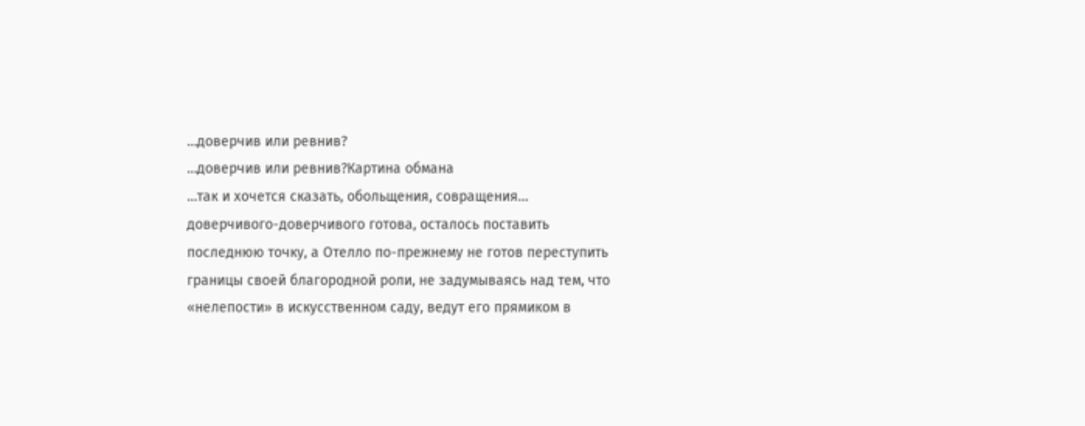…доверчив или ревнив?
…доверчив или ревнив?Картина обмана
…так и хочется сказать, обольщения, совращения…
доверчивого-доверчивого готова, осталось поставить последнюю точку, а Отелло по-прежнему не готов переступить границы своей благородной роли, не задумываясь над тем, что «нелепости» в искусственном саду, ведут его прямиком в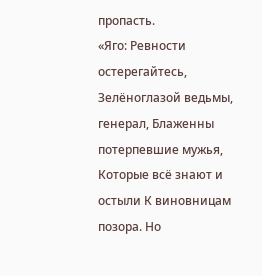пропасть.
«Яго: Ревности остерегайтесь, Зелёноглазой ведьмы, генерал, Блаженны потерпевшие мужья, Которые всё знают и остыли К виновницам позора. Но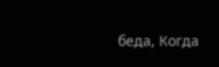беда, Когда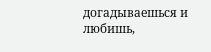догадываешься и любишь,